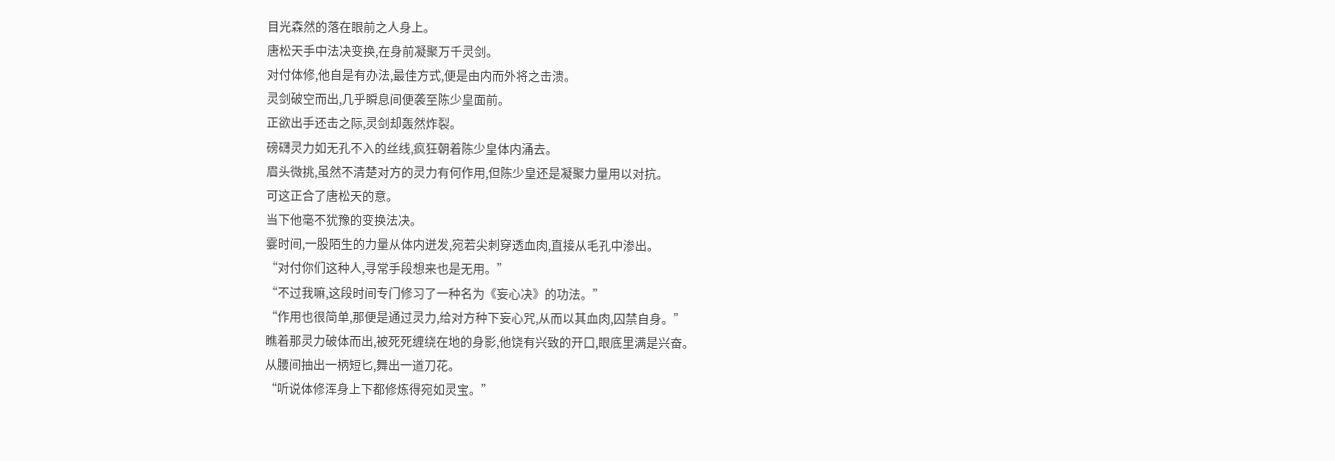目光森然的落在眼前之人身上。
唐松天手中法决变换,在身前凝聚万千灵剑。
对付体修,他自是有办法,最佳方式,便是由内而外将之击溃。
灵剑破空而出,几乎瞬息间便袭至陈少皇面前。
正欲出手还击之际,灵剑却轰然炸裂。
磅礴灵力如无孔不入的丝线,疯狂朝着陈少皇体内涌去。
眉头微挑,虽然不清楚对方的灵力有何作用,但陈少皇还是凝聚力量用以对抗。
可这正合了唐松天的意。
当下他毫不犹豫的变换法决。
霎时间,一股陌生的力量从体内迸发,宛若尖刺穿透血肉,直接从毛孔中渗出。
“对付你们这种人,寻常手段想来也是无用。”
“不过我嘛,这段时间专门修习了一种名为《妄心决》的功法。”
“作用也很简单,那便是通过灵力,给对方种下妄心咒,从而以其血肉,囚禁自身。”
瞧着那灵力破体而出,被死死缠绕在地的身影,他饶有兴致的开口,眼底里满是兴奋。
从腰间抽出一柄短匕,舞出一道刀花。
“听说体修浑身上下都修炼得宛如灵宝。”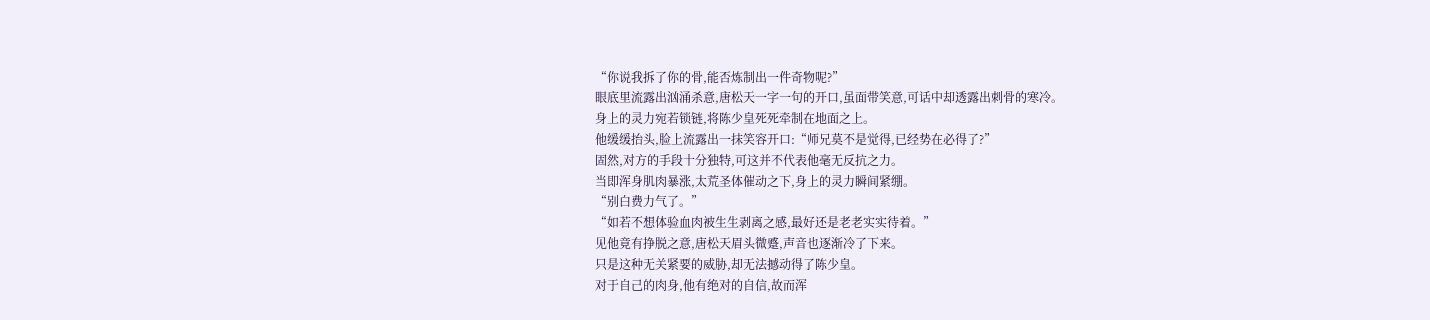“你说我拆了你的骨,能否炼制出一件奇物呢?”
眼底里流露出汹涌杀意,唐松天一字一句的开口,虽面带笑意,可话中却透露出刺骨的寒冷。
身上的灵力宛若锁链,将陈少皇死死牵制在地面之上。
他缓缓抬头,脸上流露出一抹笑容开口:“师兄莫不是觉得,已经势在必得了?”
固然,对方的手段十分独特,可这并不代表他毫无反抗之力。
当即浑身肌肉暴涨,太荒圣体催动之下,身上的灵力瞬间紧绷。
“别白费力气了。”
“如若不想体验血肉被生生剥离之感,最好还是老老实实待着。”
见他竟有挣脱之意,唐松天眉头微蹙,声音也逐渐冷了下来。
只是这种无关紧要的威胁,却无法撼动得了陈少皇。
对于自己的肉身,他有绝对的自信,故而浑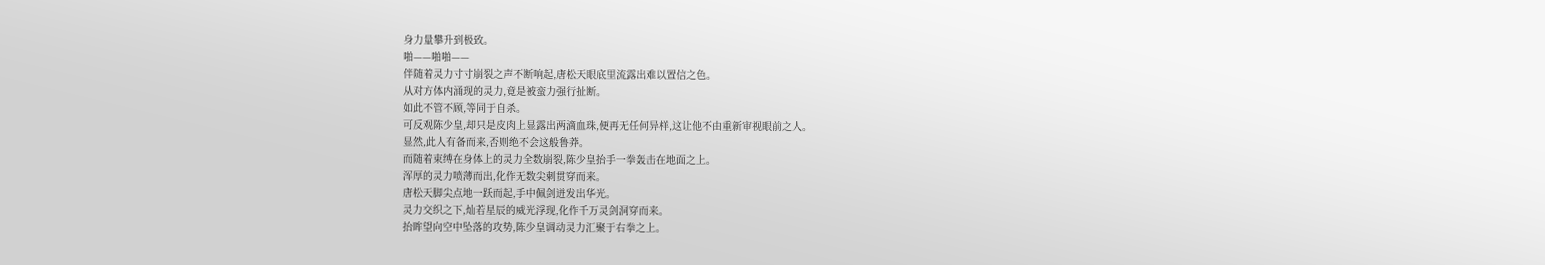身力量攀升到极致。
啪——啪啪——
伴随着灵力寸寸崩裂之声不断响起,唐松天眼底里流露出难以置信之色。
从对方体内涌现的灵力,竟是被蛮力强行扯断。
如此不管不顾,等同于自杀。
可反观陈少皇,却只是皮肉上显露出两滴血珠,便再无任何异样,这让他不由重新审视眼前之人。
显然,此人有备而来,否则绝不会这般鲁莽。
而随着束缚在身体上的灵力全数崩裂,陈少皇抬手一拳轰击在地面之上。
浑厚的灵力喷薄而出,化作无数尖刺贯穿而来。
唐松天脚尖点地一跃而起,手中佩剑迸发出华光。
灵力交织之下,灿若星辰的威光浮现,化作千万灵剑洞穿而来。
抬眸望向空中坠落的攻势,陈少皇调动灵力汇聚于右拳之上。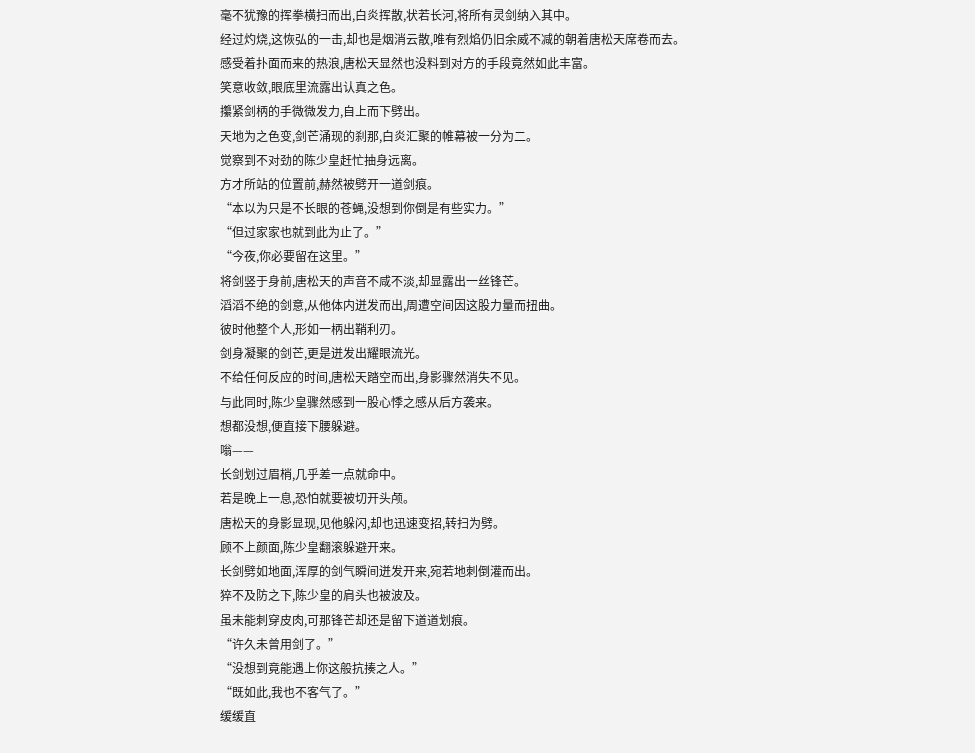毫不犹豫的挥拳横扫而出,白炎挥散,状若长河,将所有灵剑纳入其中。
经过灼烧,这恢弘的一击,却也是烟消云散,唯有烈焰仍旧余威不减的朝着唐松天席卷而去。
感受着扑面而来的热浪,唐松天显然也没料到对方的手段竟然如此丰富。
笑意收敛,眼底里流露出认真之色。
攥紧剑柄的手微微发力,自上而下劈出。
天地为之色变,剑芒涌现的刹那,白炎汇聚的帷幕被一分为二。
觉察到不对劲的陈少皇赶忙抽身远离。
方才所站的位置前,赫然被劈开一道剑痕。
“本以为只是不长眼的苍蝇,没想到你倒是有些实力。”
“但过家家也就到此为止了。”
“今夜,你必要留在这里。”
将剑竖于身前,唐松天的声音不咸不淡,却显露出一丝锋芒。
滔滔不绝的剑意,从他体内迸发而出,周遭空间因这股力量而扭曲。
彼时他整个人,形如一柄出鞘利刃。
剑身凝聚的剑芒,更是迸发出耀眼流光。
不给任何反应的时间,唐松天踏空而出,身影骤然消失不见。
与此同时,陈少皇骤然感到一股心悸之感从后方袭来。
想都没想,便直接下腰躲避。
嗡——
长剑划过眉梢,几乎差一点就命中。
若是晚上一息,恐怕就要被切开头颅。
唐松天的身影显现,见他躲闪,却也迅速变招,转扫为劈。
顾不上颜面,陈少皇翻滚躲避开来。
长剑劈如地面,浑厚的剑气瞬间迸发开来,宛若地刺倒灌而出。
猝不及防之下,陈少皇的肩头也被波及。
虽未能刺穿皮肉,可那锋芒却还是留下道道划痕。
“许久未曾用剑了。”
“没想到竟能遇上你这般抗揍之人。”
“既如此,我也不客气了。”
缓缓直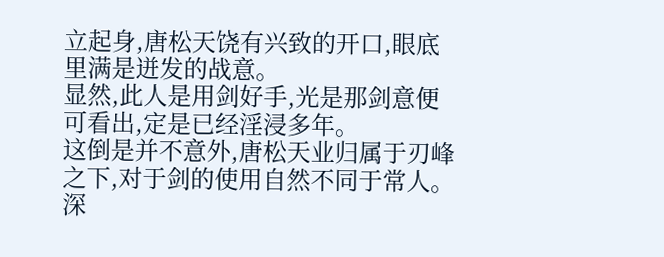立起身,唐松天饶有兴致的开口,眼底里满是迸发的战意。
显然,此人是用剑好手,光是那剑意便可看出,定是已经淫浸多年。
这倒是并不意外,唐松天业归属于刃峰之下,对于剑的使用自然不同于常人。
深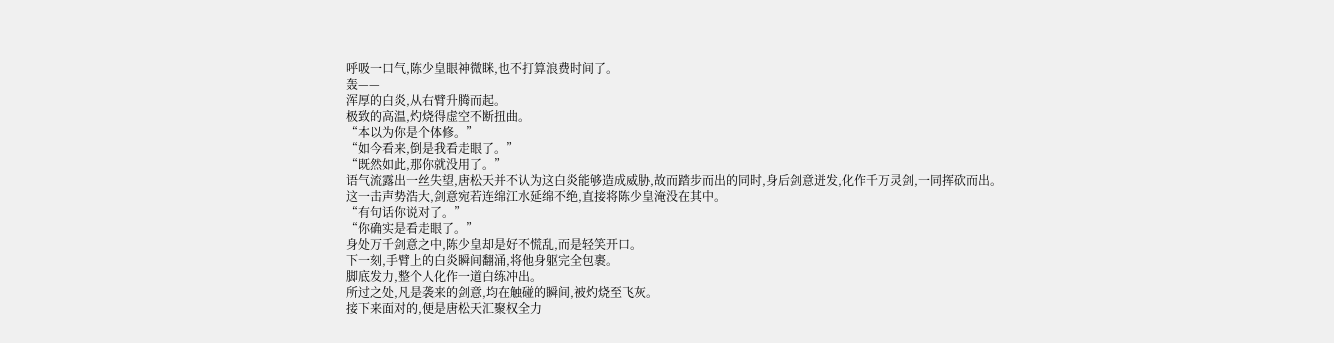呼吸一口气,陈少皇眼神微眯,也不打算浪费时间了。
轰——
浑厚的白炎,从右臂升腾而起。
极致的高温,灼烧得虚空不断扭曲。
“本以为你是个体修。”
“如今看来,倒是我看走眼了。”
“既然如此,那你就没用了。”
语气流露出一丝失望,唐松天并不认为这白炎能够造成威胁,故而踏步而出的同时,身后剑意迸发,化作千万灵剑,一同挥砍而出。
这一击声势浩大,剑意宛若连绵江水延绵不绝,直接将陈少皇淹没在其中。
“有句话你说对了。”
“你确实是看走眼了。”
身处万千剑意之中,陈少皇却是好不慌乱,而是轻笑开口。
下一刻,手臂上的白炎瞬间翻涌,将他身躯完全包裹。
脚底发力,整个人化作一道白练冲出。
所过之处,凡是袭来的剑意,均在触碰的瞬间,被灼烧至飞灰。
接下来面对的,便是唐松天汇聚权全力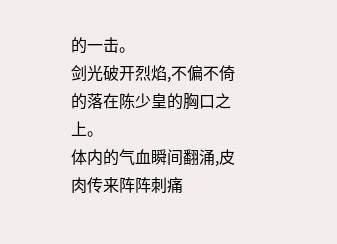的一击。
剑光破开烈焰,不偏不倚的落在陈少皇的胸口之上。
体内的气血瞬间翻涌,皮肉传来阵阵刺痛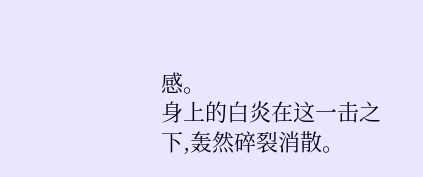感。
身上的白炎在这一击之下,轰然碎裂消散。